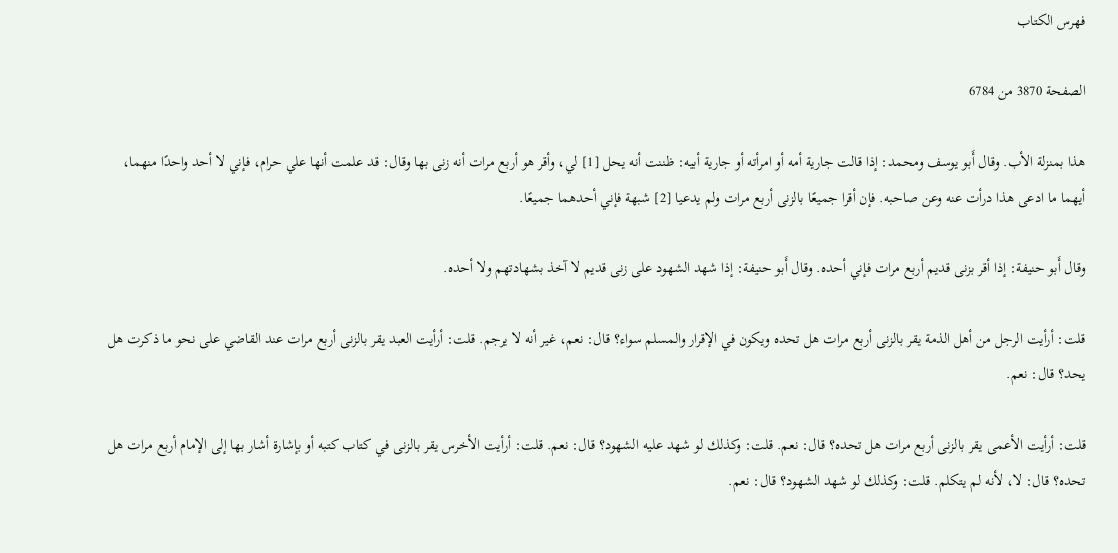فهرس الكتاب

الصفحة 3870 من 6784

هذا بمنزلة الأب. وقال أَبو يوسف ومحمد: إذا قالت جارية أمه أو امرأته أو جارية أبيه: ظننت أنه يحل [1] لي، وأقر هو أربع مرات أنه زنى بها وقال: قد علمت أنها علي حرام، فإني لا أحد واحدًا منهما، أيهما ما ادعى هذا درأت عنه وعن صاحبه. فإن أقرا جميعًا بالزنى أربع مرات ولم يدعيا [2] شبهة فإني أحدهما جميعًا.

وقال أَبو حنيفة: إذا أقر بزنى قديم أربع مرات فإني أحده. وقال أَبو حنيفة: إذا شهد الشهود على زنى قديم لا آخذ بشهادتهم ولا أحده.

قلت: أرأيت الرجل من أهل الذمة يقر بالزنى أربع مرات هل تحده ويكون في الإقرار والمسلم سواء؟ قال: نعم، غير أنه لا يرجم. قلت: أرأيت العبد يقر بالزنى أربع مرات عند القاضي على نحو ما ذكرت هل يحد؟ قال: نعم.

قلت: أرأيت الأعمى يقر بالزنى أربع مرات هل تحده؟ قال: نعم. قلت: وكذلك لو شهد عليه الشهود؟ قال: نعم. قلت: أرأيت الأخرس يقر بالزنى في كتاب كتبه أو بإشارة أشار بها إلى الإمام أربع مرات هل تحده؟ قال: لا، لأنه لم يتكلم. قلت: وكذلك لو شهد الشهود؟ قال: نعم.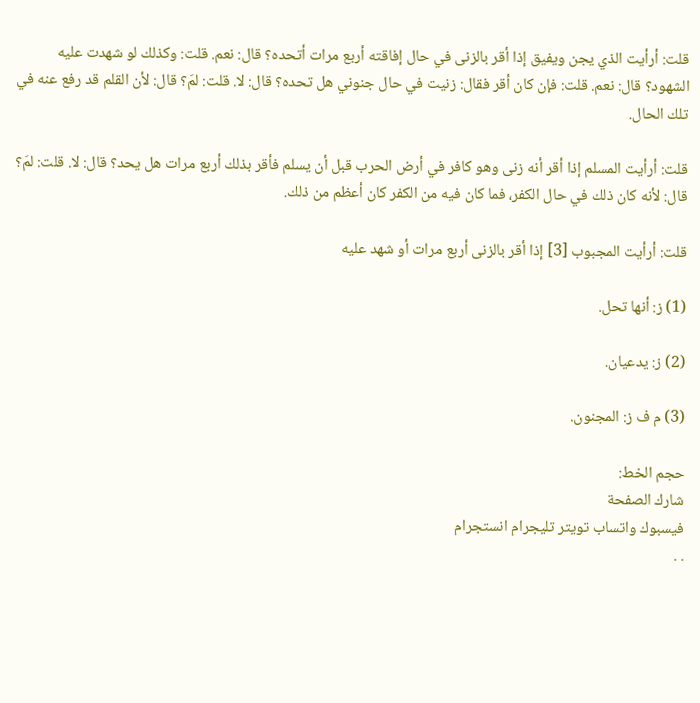قلت: أرأيت الذي يجن ويفيق إذا أقر بالزنى في حال إفاقته أربع مرات أتحده؟ قال: نعم. قلت: وكذلك لو شهدت عليه الشهود؟ قال: نعم. قلت: فإن كان أقر فقال: زنيت في حال جنوني هل تحده؟ قال: لا. قلت: لمَ؟ قال: لأن القلم قد رفع عنه في تلك الحال.

قلت: أرأيت المسلم إذا أقر أنه زنى وهو كافر في أرض الحرب قبل أن يسلم فأقر بذلك أربع مرات هل يحد؟ قال: لا. قلت: لمَ؟ قال: لأنه كان ذلك في حال الكفر، فما كان فيه من الكفر كان أعظم من ذلك.

قلت: أرأيت المجبوب [3] إذا أقر بالزنى أربع مرات أو شهد عليه

(1) ز: أنها تحل.

(2) ز: يدعيان.

(3) م ف ز: المجنون.

حجم الخط:
شارك الصفحة
فيسبوك واتساب تويتر تليجرام انستجرام
. .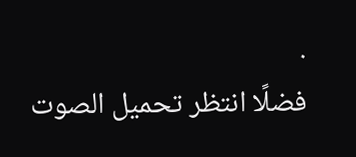.
فضلًا انتظر تحميل الصوت